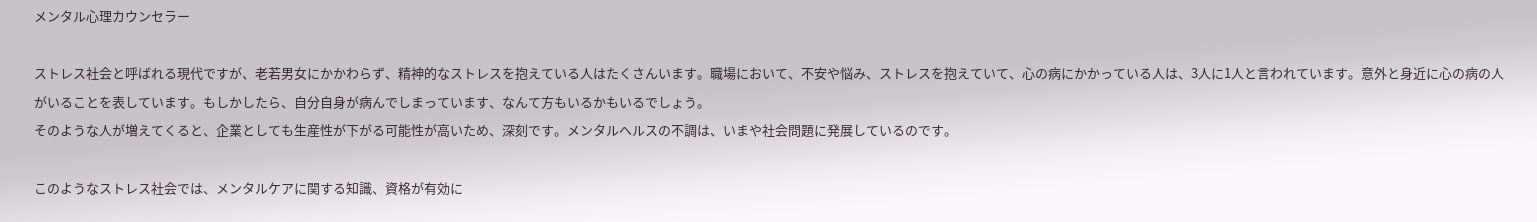メンタル心理カウンセラー

ストレス社会と呼ばれる現代ですが、老若男女にかかわらず、精神的なストレスを抱えている人はたくさんいます。職場において、不安や悩み、ストレスを抱えていて、心の病にかかっている人は、3人に1人と言われています。意外と身近に心の病の人がいることを表しています。もしかしたら、自分自身が病んでしまっています、なんて方もいるかもいるでしょう。
そのような人が増えてくると、企業としても生産性が下がる可能性が高いため、深刻です。メンタルヘルスの不調は、いまや社会問題に発展しているのです。

このようなストレス社会では、メンタルケアに関する知識、資格が有効に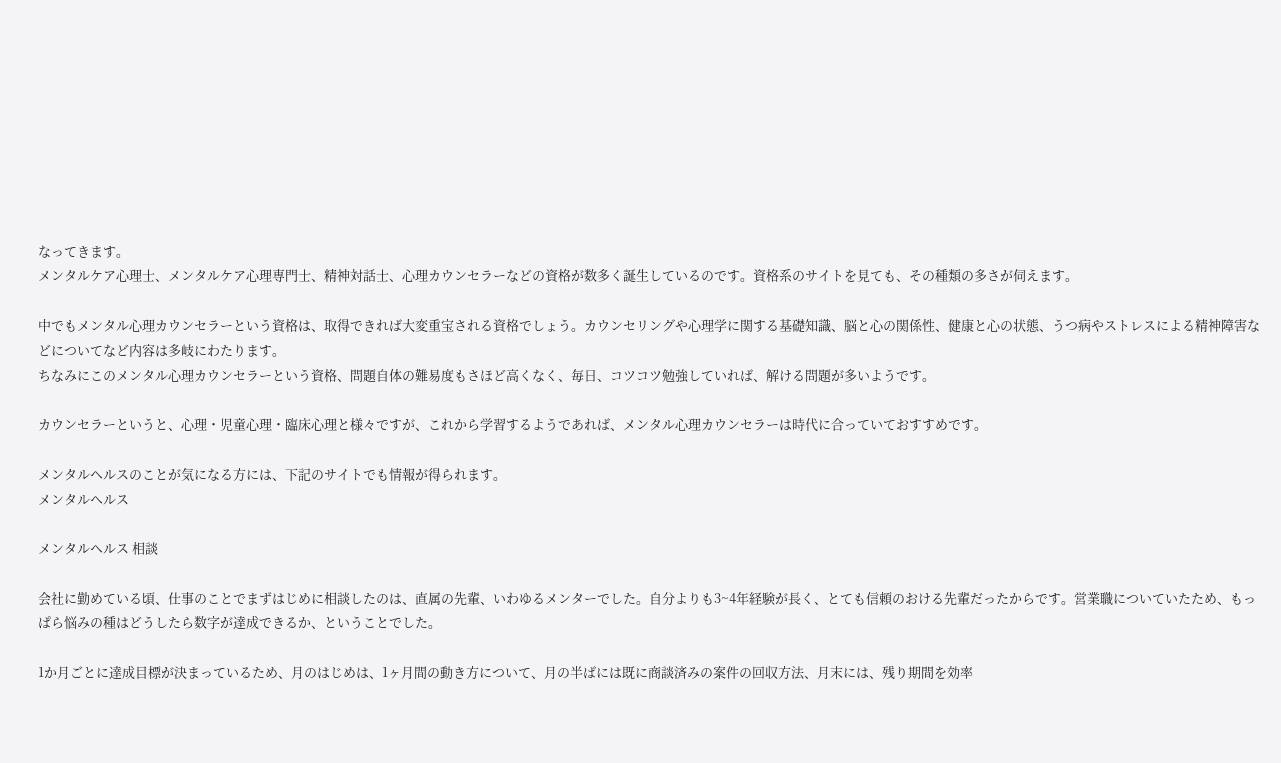なってきます。
メンタルケア心理士、メンタルケア心理専門士、精神対話士、心理カウンセラーなどの資格が数多く誕生しているのです。資格系のサイトを見ても、その種類の多さが伺えます。

中でもメンタル心理カウンセラーという資格は、取得できれば大変重宝される資格でしょう。カウンセリングや心理学に関する基礎知識、脳と心の関係性、健康と心の状態、うつ病やストレスによる精神障害などについてなど内容は多岐にわたります。
ちなみにこのメンタル心理カウンセラーという資格、問題自体の難易度もさほど高くなく、毎日、コツコツ勉強していれば、解ける問題が多いようです。

カウンセラーというと、心理・児童心理・臨床心理と様々ですが、これから学習するようであれば、メンタル心理カウンセラーは時代に合っていておすすめです。

メンタルヘルスのことが気になる方には、下記のサイトでも情報が得られます。
メンタルヘルス

メンタルヘルス 相談

会社に勤めている頃、仕事のことでまずはじめに相談したのは、直属の先輩、いわゆるメンターでした。自分よりも3~4年経験が長く、とても信頼のおける先輩だったからです。営業職についていたため、もっぱら悩みの種はどうしたら数字が達成できるか、ということでした。

1か月ごとに達成目標が決まっているため、月のはじめは、1ヶ月間の動き方について、月の半ばには既に商談済みの案件の回収方法、月末には、残り期間を効率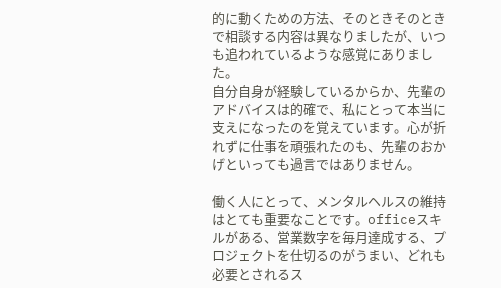的に動くための方法、そのときそのときで相談する内容は異なりましたが、いつも追われているような感覚にありました。
自分自身が経験しているからか、先輩のアドバイスは的確で、私にとって本当に支えになったのを覚えています。心が折れずに仕事を頑張れたのも、先輩のおかげといっても過言ではありません。

働く人にとって、メンタルヘルスの維持はとても重要なことです。officeスキルがある、営業数字を毎月達成する、プロジェクトを仕切るのがうまい、どれも必要とされるス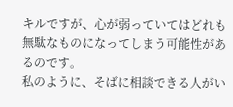キルですが、心が弱っていてはどれも無駄なものになってしまう可能性があるのです。
私のように、そばに相談できる人がい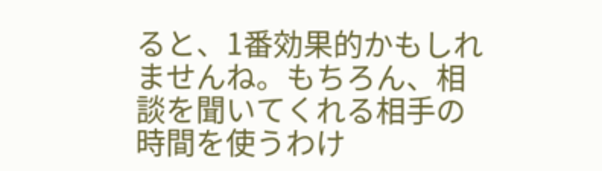ると、1番効果的かもしれませんね。もちろん、相談を聞いてくれる相手の時間を使うわけ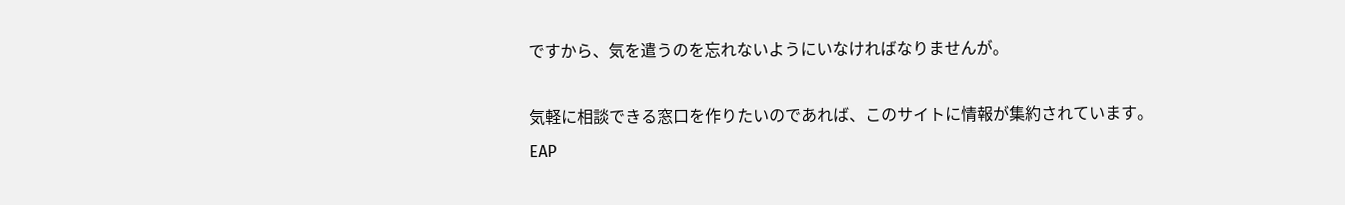ですから、気を遣うのを忘れないようにいなければなりませんが。

気軽に相談できる窓口を作りたいのであれば、このサイトに情報が集約されています。
EAP